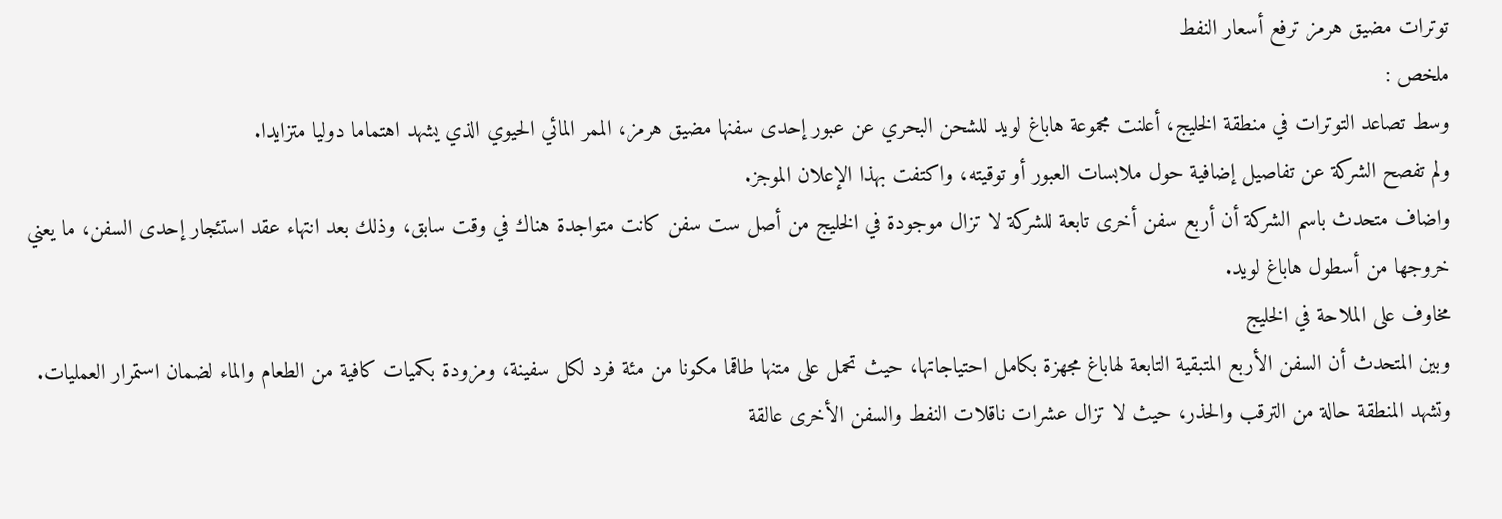توترات مضيق هرمز ترفع أسعار النفط
ملخص :
وسط تصاعد التوترات في منطقة الخليج، أعلنت مجموعة هاباغ لويد للشحن البحري عن عبور إحدى سفنها مضيق هرمز، الممر المائي الحيوي الذي يشهد اهتماما دوليا متزايدا.
ولم تفصح الشركة عن تفاصيل إضافية حول ملابسات العبور أو توقيته، واكتفت بهذا الإعلان الموجز.
واضاف متحدث باسم الشركة أن أربع سفن أخرى تابعة للشركة لا تزال موجودة في الخليج من أصل ست سفن كانت متواجدة هناك في وقت سابق، وذلك بعد انتهاء عقد استئجار إحدى السفن، ما يعني خروجها من أسطول هاباغ لويد.
مخاوف على الملاحة في الخليج
وبين المتحدث أن السفن الأربع المتبقية التابعة لهاباغ مجهزة بكامل احتياجاتها، حيث تحمل على متنها طاقما مكونا من مئة فرد لكل سفينة، ومزودة بكميات كافية من الطعام والماء لضمان استمرار العمليات.
وتشهد المنطقة حالة من الترقب والحذر، حيث لا تزال عشرات ناقلات النفط والسفن الأخرى عالقة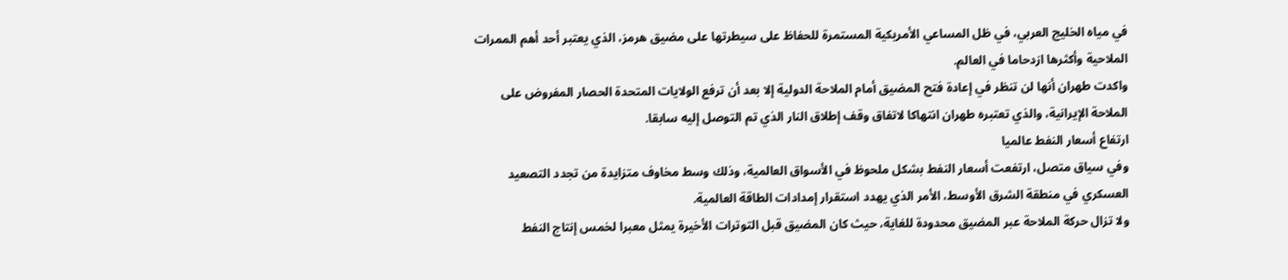في مياه الخليج العربي، في ظل المساعي الأمريكية المستمرة للحفاظ على سيطرتها على مضيق هرمز، الذي يعتبر أحد أهم الممرات الملاحية وأكثرها ازدحاما في العالم.
واكدت طهران أنها لن تنظر في إعادة فتح المضيق أمام الملاحة الدولية إلا بعد أن ترفع الولايات المتحدة الحصار المفروض على الملاحة الإيرانية، والذي تعتبره طهران انتهاكا لاتفاق وقف إطلاق النار الذي تم التوصل إليه سابقا.
ارتفاع أسعار النفط عالميا
وفي سياق متصل، ارتفعت أسعار النفط بشكل ملحوظ في الأسواق العالمية، وذلك وسط مخاوف متزايدة من تجدد التصعيد العسكري في منطقة الشرق الأوسط، الأمر الذي يهدد استقرار إمدادات الطاقة العالمية.
ولا تزال حركة الملاحة عبر المضيق محدودة للغاية، حيث كان المضيق قبل التوترات الأخيرة يمثل معبرا لخمس إنتاج النفط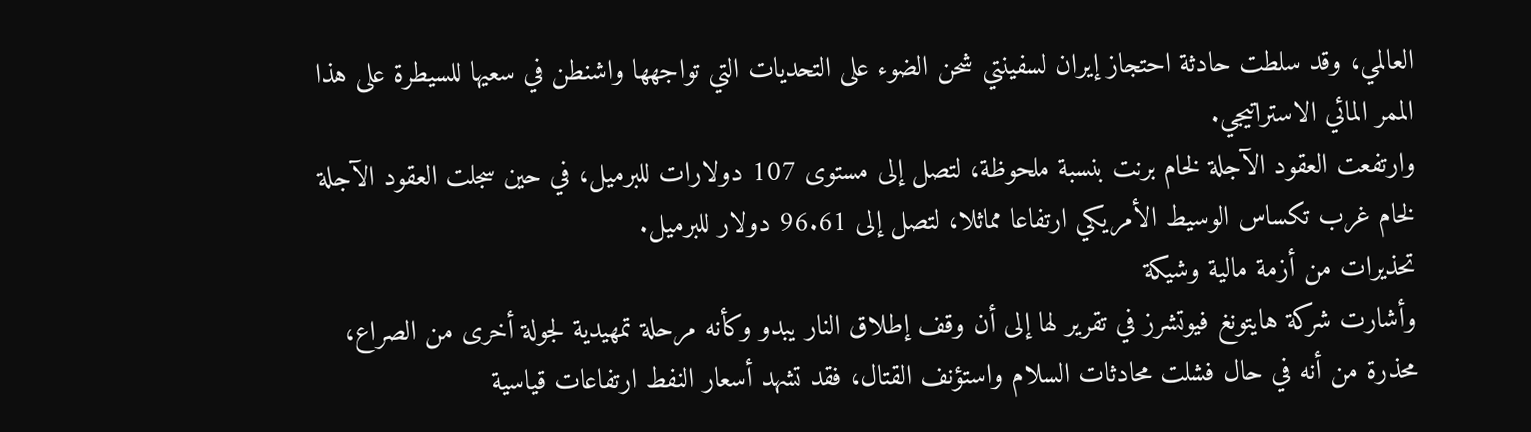العالمي، وقد سلطت حادثة احتجاز إيران لسفينتي شحن الضوء على التحديات التي تواجهها واشنطن في سعيها للسيطرة على هذا الممر المائي الاستراتيجي.
وارتفعت العقود الآجلة لخام برنت بنسبة ملحوظة، لتصل إلى مستوى 107 دولارات للبرميل، في حين سجلت العقود الآجلة لخام غرب تكساس الوسيط الأمريكي ارتفاعا مماثلا، لتصل إلى 96.61 دولار للبرميل.
تحذيرات من أزمة مالية وشيكة
وأشارت شركة هايتونغ فيوتشرز في تقرير لها إلى أن وقف إطلاق النار يبدو وكأنه مرحلة تمهيدية لجولة أخرى من الصراع، محذرة من أنه في حال فشلت محادثات السلام واستؤنف القتال، فقد تشهد أسعار النفط ارتفاعات قياسية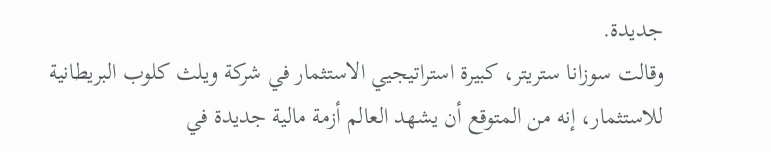جديدة.
وقالت سوزانا ستريتر، كبيرة استراتيجيي الاستثمار في شركة ويلث كلوب البريطانية للاستثمار، إنه من المتوقع أن يشهد العالم أزمة مالية جديدة في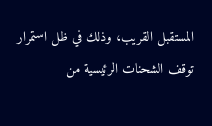المستقبل القريب، وذلك في ظل استمرار توقف الشحنات الرئيسية من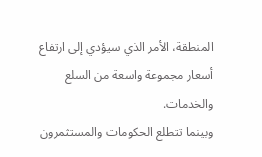المنطقة، الأمر الذي سيؤدي إلى ارتفاع أسعار مجموعة واسعة من السلع والخدمات.
وبينما تتطلع الحكومات والمستثمرون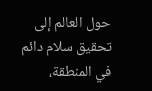حول العالم إلى تحقيق سلام دائم في المنطقة،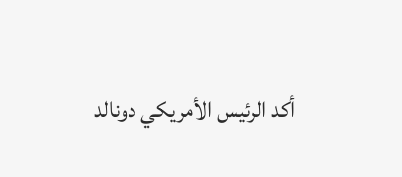أكد الرئيس الأمريكي دونالد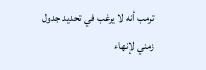ترمب أنه لا يرغب في تحديد جدول زمني لإنهاء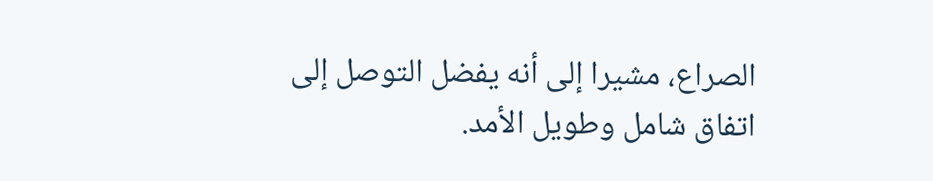الصراع، مشيرا إلى أنه يفضل التوصل إلى اتفاق شامل وطويل الأمد.